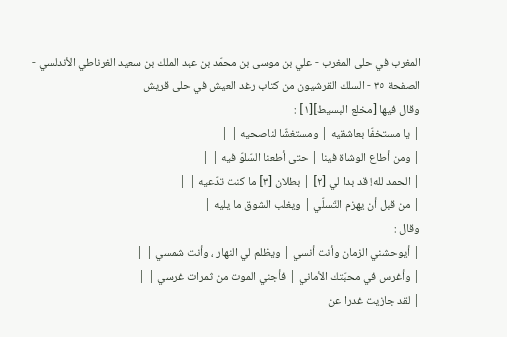المغرب في حلى المغرب - علي بن موسى بن محمّد بن عبد الملك بن سعيد الغرناطي الأندلسي - الصفحة ٣٥ - السلك القرشيون من كتاب رغد العيش في حلى قريش
وقال فيها [مخلع البسيط][١] :
| يا مستخفّا بعاشقيه | ومستغشّا لناصحيه | |
| ومن أطاع الوشاة فينا | حتى أطعنا السّلوّ فيه | |
| الحمد لله! قد بدا لي [٢] | بطلان [٣] ما كنت تدّعيه | |
| من قبل أن يهزم التّسلّي | ويغلب الشوق ما يليه |
وقال :
| أيوحشني الزمان وأنت أنسي | ويظلم لي النهار ، وأنت شمسي | |
| وأغرس في محبّتك الأماني | فأجني الموت من ثمرات غرسي | |
| لقد جازيت غدرا عن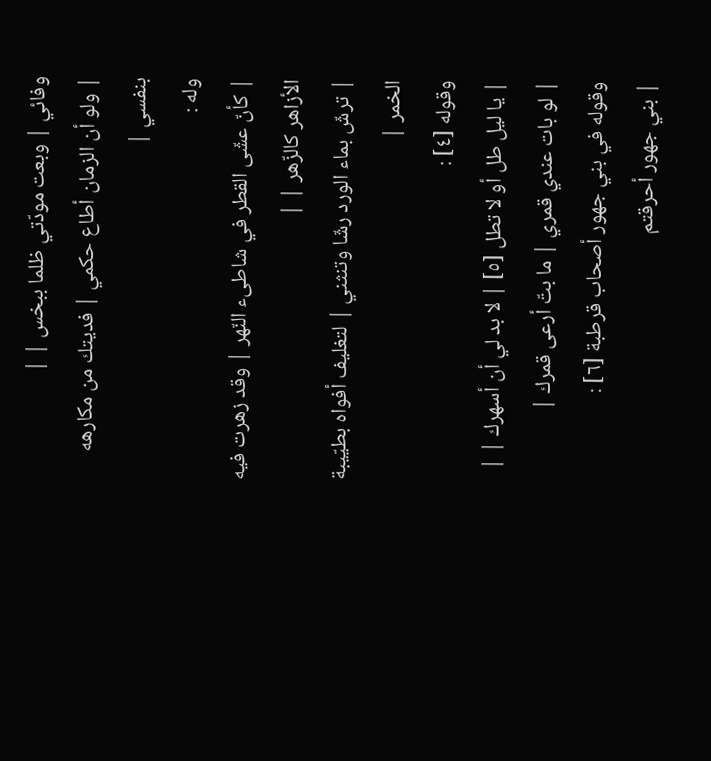وفائي | وبعت مودّتي ظلما ببخس | |
| ولو أن الزمان أطاع حكمي | فديتك من مكارهه بنفسي |
وله :
| كأنّ عشّى القطر في شاطىء النّهر | وقد زهرت فيه الأزاهر كالزّهر | |
| ترشّ بماء الورد رشّا وتنثني | لتغليف أفواه بطيّيبة الخمر |
وقوله [٤] :
| يا ليل طل أو لا تطل [٥] | لا بد لي أن أسهرك | |
| لو بات عندي قمري | ما بتّ أرعى قمرك |
وقوله في بني جهور أصحاب قرطبة [٦] :
| بني جهور أحرقتم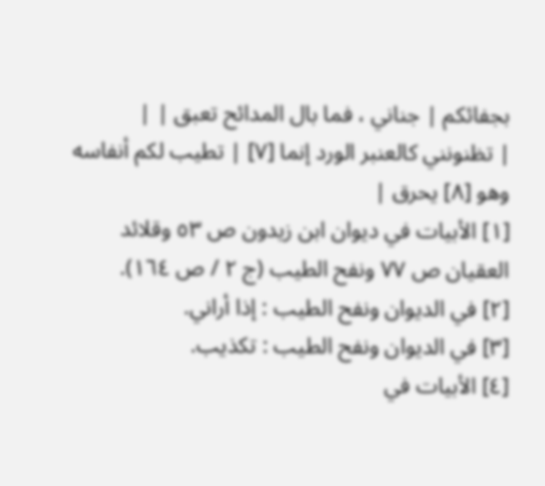بجفائكم | جناني ، فما بال المدائح تعبق | |
| تظنونني كالعنبر الورد إنما [٧] | تطيب لكم أنفاسه وهو [٨] يحرق |
[١] الأبيات في ديوان ابن زيدون ص ٥٣ وقلائد العقيان ص ٧٧ ونفح الطيب (ج ٢ / ص ١٦٤).
[٢] في الديوان ونفح الطيب : إذا أراني.
[٣] في الديوان ونفح الطيب : تكذيب.
[٤] الأبيات في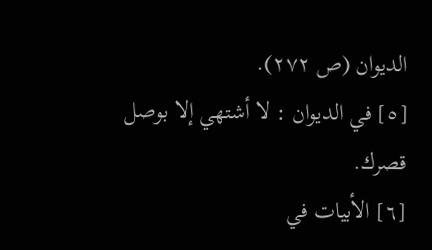الديوان (ص ٢٧٢).
[٥] في الديوان : لا أشتهي إلا بوصل قصرك.
[٦] الأبيات في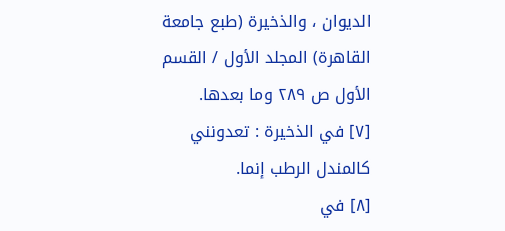الديوان ، والذخيرة (طبع جامعة القاهرة) المجلد الأول / القسم الأول ص ٢٨٩ وما بعدها.
[٧] في الذخيرة : تعدونني كالمندل الرطب إنما.
[٨] في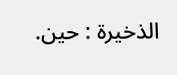الذخيرة : حين.